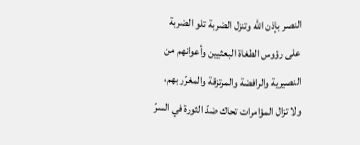النصر بإذن الله وتنزل الضربة تلو الضربة على رؤوس الطغاة البعثيين وأعوانهم من النصيرية والرافضة والمرتزقة والمغرّر بهم، ولا تزال المؤامرات تحاك ضدّ الثورة في السرّ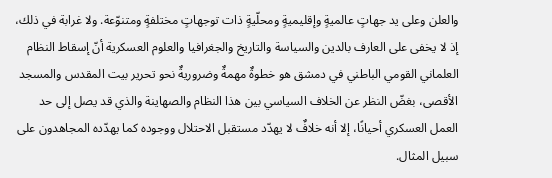والعلن وعلى يد جهاتٍ عالميةٍ وإقليميةٍ ومحلّيةٍ ذات توجهاتٍ مختلفةٍ ومتنوّعة. ولا غرابة في ذلك، إذ لا يخفى على العارف بالدين والسياسة والتاريخ والجغرافيا والعلوم العسكرية أنّ إسقاط النظام العلماني القومي الباطني في دمشق هو خطوةٌ مهمةٌ وضروريةٌ نحو تحرير بيت المقدس والمسجد الأقصى، بغضّ النظر عن الخلاف السياسي بين هذا النظام والصهاينة والذي قد يصل إلى حد العمل العسكري أحيانًا، إلا أنه خلافٌ لا يهدّد مستقبل الاحتلال ووجوده كما يهدّده المجاهدون على سبيل المثال.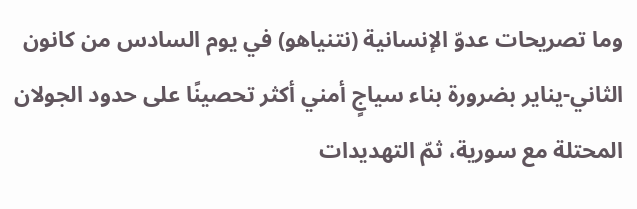وما تصريحات عدوّ الإنسانية (نتنياهو) في يوم السادس من كانون الثاني-يناير بضرورة بناء سياجٍ أمني أكثر تحصينًا على حدود الجولان المحتلة مع سورية، ثمّ التهديدات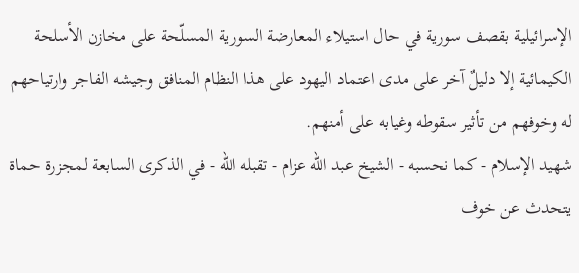الإسرائيلية بقصف سورية في حال استيلاء المعارضة السورية المسلّحة على مخازن الأسلحة الكيمائية إلا دليلٌ آخر على مدى اعتماد اليهود على هذا النظام المنافق وجيشه الفاجر وارتياحهم له وخوفهم من تأثير سقوطه وغيابه على أمنهم.
شهيد الإسلام - كما نحسبه - الشيخ عبد الله عزام - تقبله الله - في الذكرى السابعة لمجزرة حماة يتحدث عن خوف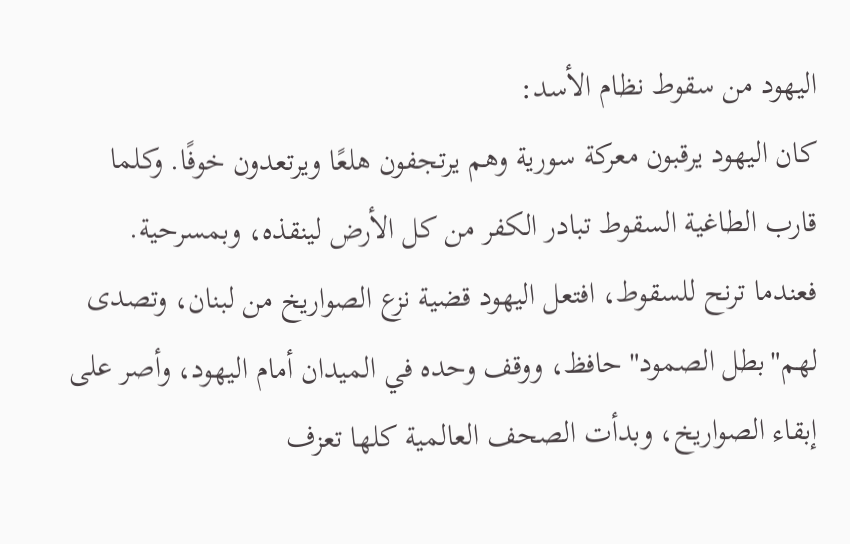اليهود من سقوط نظام الأسد:
كان اليهود يرقبون معركة سورية وهم يرتجفون هلعًا ويرتعدون خوفًا. وكلما قارب الطاغية السقوط تبادر الكفر من كل الأرض لينقذه، وبمسرحية. فعندما ترنح للسقوط، افتعل اليهود قضية نزع الصواريخ من لبنان، وتصدى لهم"بطل الصمود"حافظ، ووقف وحده في الميدان أمام اليهود، وأصر على إبقاء الصواريخ، وبدأت الصحف العالمية كلها تعزف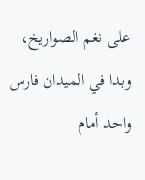على نغم الصواريخ، وبدا في الميدان فارس واحد أمام